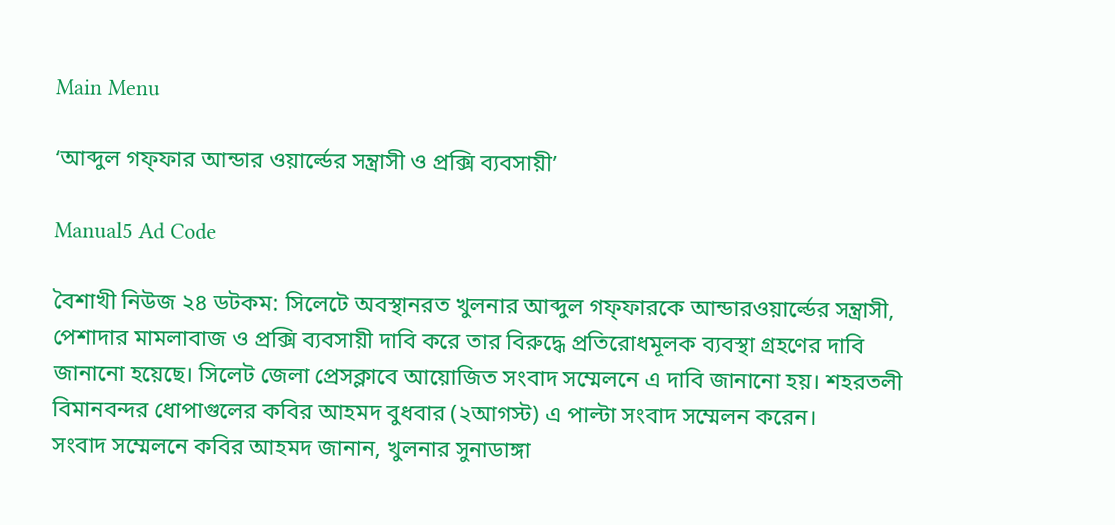Main Menu

‘আব্দুল গফ্ফার আন্ডার ওয়ার্ল্ডের সন্ত্রাসী ও প্রক্সি ব্যবসায়ী’

Manual5 Ad Code

বৈশাখী নিউজ ২৪ ডটকম: সিলেটে অবস্থানরত খুলনার আব্দুল গফ্ফারকে আন্ডারওয়ার্ল্ডের সন্ত্রাসী, পেশাদার মামলাবাজ ও প্রক্সি ব্যবসায়ী দাবি করে তার বিরুদ্ধে প্রতিরোধমূলক ব্যবস্থা গ্রহণের দাবি জানানো হয়েছে। সিলেট জেলা প্রেসক্লাবে আয়োজিত সংবাদ সম্মেলনে এ দাবি জানানো হয়। শহরতলী বিমানবন্দর ধোপাগুলের কবির আহমদ বুধবার (২আগস্ট) এ পাল্টা সংবাদ সম্মেলন করেন।
সংবাদ সম্মেলনে কবির আহমদ জানান, খুলনার সুনাডাঙ্গা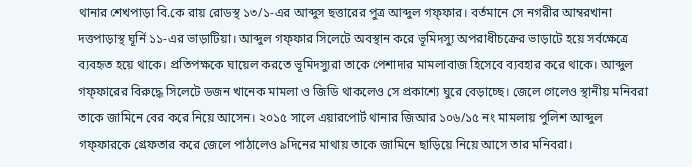থানার শেখপাড়া বি.কে রায় রোডস্থ ১৩/১-এর আব্দুস ছত্তারের পুত্র আব্দুল গফ্ফার। বর্তমানে সে নগরীর আম্বরখানা দত্তপাড়াস্থ ঘূর্নি ১১-এর ভাড়াটিয়া। আব্দুল গফ্ফার সিলেটে অবস্থান করে ভূমিদস্যু অপরাধীচক্রের ভাড়াটে হয়ে সর্বক্ষেত্রে ব্যবহৃত হয়ে থাকে। প্রতিপক্ষকে ঘায়েল করতে ভূমিদস্যুরা তাকে পেশাদার মামলাবাজ হিসেবে ব্যবহার করে থাকে। আব্দুল গফ্ফারের বিরুদ্ধে সিলেটে ডজন খানেক মামলা ও জিডি থাকলেও সে প্রকাশ্যে ঘুরে বেড়াচ্ছে। জেলে গেলেও স্থানীয় মনিবরা তাকে জামিনে বের করে নিয়ে আসেন। ২০১৫ সালে এয়ারপোর্ট থানার জিআর ১০৬/১৫ নং মামলায় পুলিশ আব্দুল গফ্ফারকে গ্রেফতার করে জেলে পাঠালেও ৯দিনের মাথায় তাকে জামিনে ছাড়িয়ে নিয়ে আসে তার মনিবরা।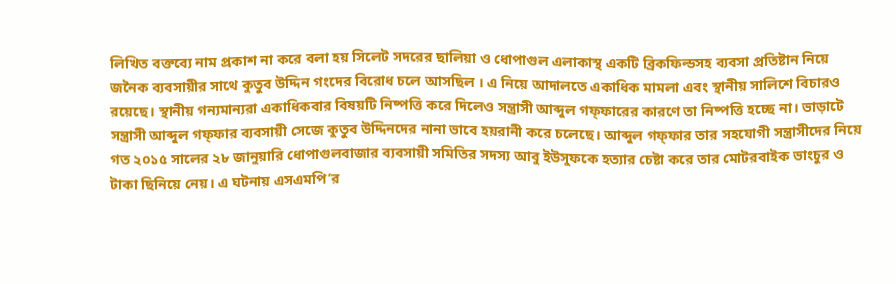লিখিত বক্তব্যে নাম প্রকাশ না করে বলা হয় সিলেট সদরের ছালিয়া ও ধোপাগুল এলাকাস্থ একটি ব্রিকফিল্ডসহ ব্যবসা প্রতিষ্টান নিয়ে জনৈক ব্যবসায়ীর সাথে কুতুব উদ্দিন গংদের বিরোধ চলে আসছিল । এ নিয়ে আদালতে একাধিক মামলা এবং স্থানীয় সালিশে বিচারও রয়েছে। স্থানীয় গন্যমান্যরা একাধিকবার বিষয়টি নিষ্পত্তি করে দিলেও সন্ত্রাসী আব্দুল গফ্ফারের কারণে তা নিষ্পত্তি হচ্ছে না। ভাড়াটে সন্ত্রাসী আব্দুল গফ্ফার ব্যবসায়ী সেজে কুতুব উদ্দিনদের নানা ভাবে হয়রানী করে চলেছে। আব্দুল গফ্ফার তার সহযোগী সন্ত্রাসীদের নিয়ে গত ২০১৫ সালের ২৮ জানুয়ারি ধোপাগুলবাজার ব্যবসায়ী সমিতির সদস্য আবু ইউসুফকে হত্যার চেষ্টা করে তার মোটরবাইক ভাংচুর ও টাকা ছিনিয়ে নেয়। এ ঘটনায় এসএমপি’র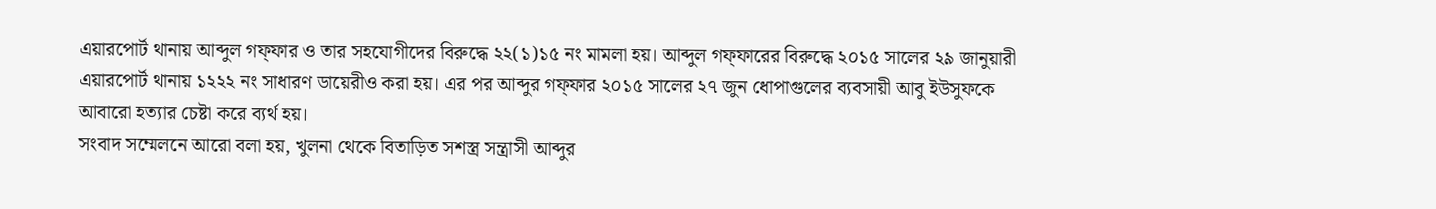এয়ারপোর্ট থানায় আব্দুল গফ্ফার ও তার সহযোগীদের বিরুদ্ধে ২২(১)১৫ নং মামলা হয়। আব্দুল গফ্ফারের বিরুদ্ধে ২০১৫ সালের ২৯ জানুয়ারী এয়ারপোর্ট থানায় ১২২২ নং সাধারণ ডায়েরীও করা হয়। এর পর আব্দুর গফ্ফার ২০১৫ সালের ২৭ জুন ধোপাগুলের ব্যবসায়ী আবু ইউসুফকে আবারো হত্যার চেষ্টা করে ব্যর্থ হয়।
সংবাদ সম্মেলনে আরো বলা হয়, খুলনা থেকে বিতাড়িত সশস্ত্র সন্ত্রাসী আব্দুর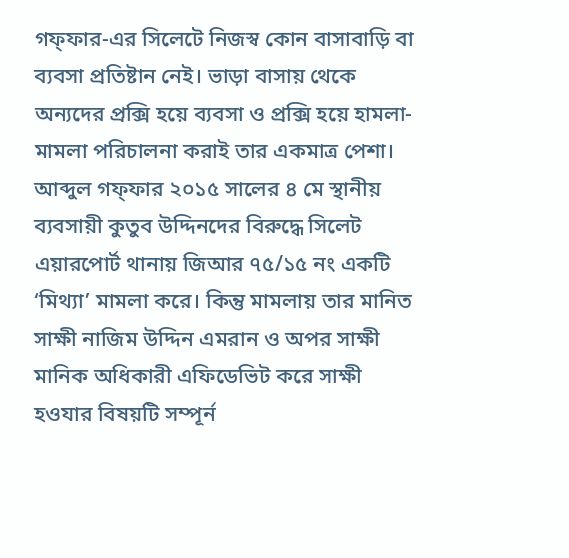গফ্ফার-এর সিলেটে নিজস্ব কোন বাসাবাড়ি বা ব্যবসা প্রতিষ্টান নেই। ভাড়া বাসায় থেকে অন্যদের প্রক্সি হয়ে ব্যবসা ও প্রক্সি হয়ে হামলা-মামলা পরিচালনা করাই তার একমাত্র পেশা।
আব্দুল গফ্ফার ২০১৫ সালের ৪ মে স্থানীয় ব্যবসায়ী কুতুব উদ্দিনদের বিরুদ্ধে সিলেট এয়ারপোর্ট থানায় জিআর ৭৫/১৫ নং একটি ‘মিথ্যা’ মামলা করে। কিন্তু মামলায় তার মানিত সাক্ষী নাজিম উদ্দিন এমরান ও অপর সাক্ষী মানিক অধিকারী এফিডেভিট করে সাক্ষী হওযার বিষয়টি সম্পূর্ন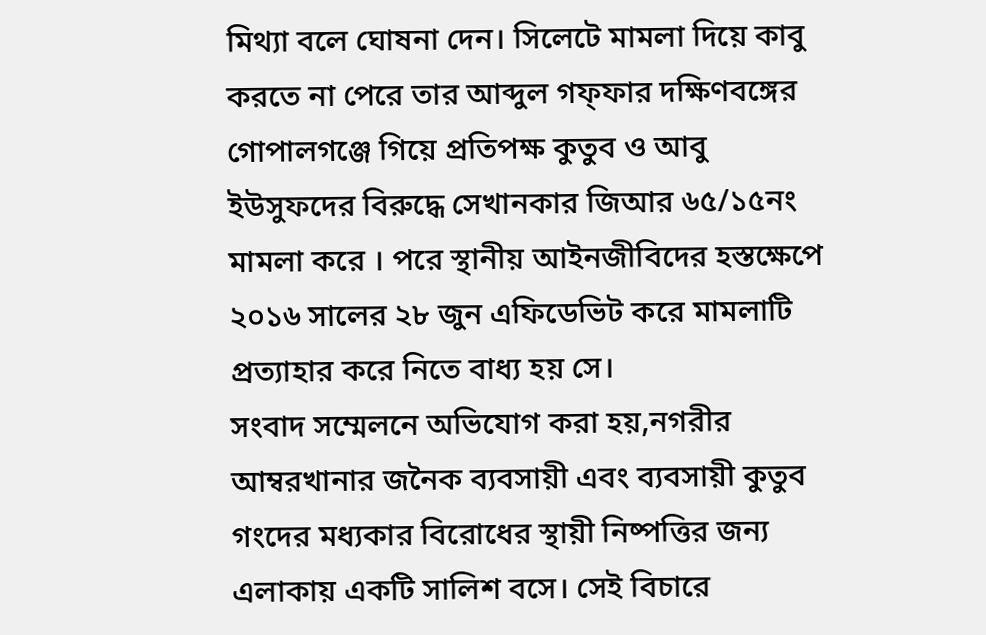মিথ্যা বলে ঘোষনা দেন। সিলেটে মামলা দিয়ে কাবু করতে না পেরে তার আব্দুল গফ্ফার দক্ষিণবঙ্গের গোপালগঞ্জে গিয়ে প্রতিপক্ষ কুতুব ও আবু ইউসুফদের বিরুদ্ধে সেখানকার জিআর ৬৫/১৫নং মামলা করে । পরে স্থানীয় আইনজীবিদের হস্তক্ষেপে ২০১৬ সালের ২৮ জুন এফিডেভিট করে মামলাটি প্রত্যাহার করে নিতে বাধ্য হয় সে।
সংবাদ সম্মেলনে অভিযোগ করা হয়,নগরীর আম্বরখানার জনৈক ব্যবসায়ী এবং ব্যবসায়ী কুতুব গংদের মধ্যকার বিরোধের স্থায়ী নিষ্পত্তির জন্য এলাকায় একটি সালিশ বসে। সেই বিচারে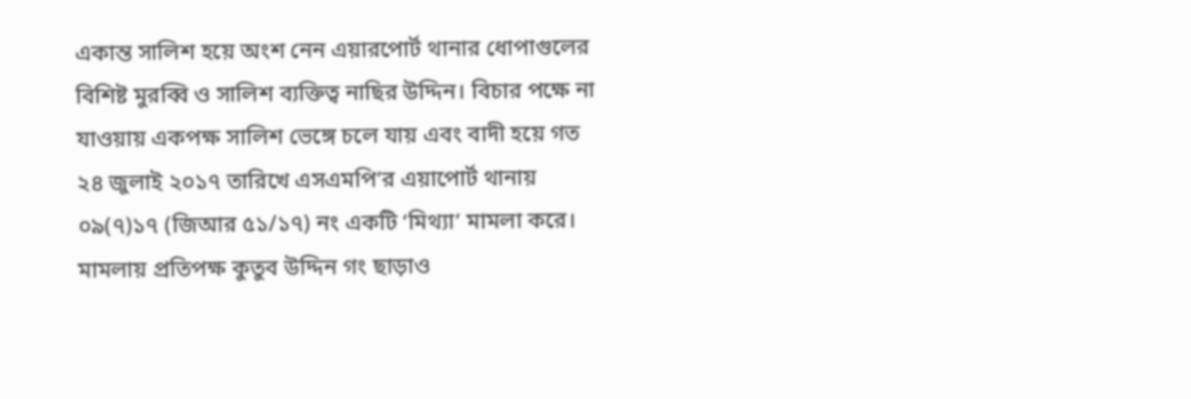একান্ত সালিশ হয়ে অংশ নেন এয়ারপোর্ট থানার ধোপাগুলের বিশিষ্ট মুরব্বি ও সালিশ ব্যক্তিত্ব নাছির উদ্দিন। বিচার পক্ষে না যাওয়ায় একপক্ষ সালিশ ভেঙ্গে চলে যায় এবং বাদী হয়ে গত ২৪ জুলাই ২০১৭ তারিখে এসএমপি’র এয়াপোর্ট থানায় ০৯(৭)১৭ (জিআর ৫১/১৭) নং একটি ‘মিথ্যা’ মামলা করে। মামলায় প্রতিপক্ষ কুতুব উদ্দিন গং ছাড়াও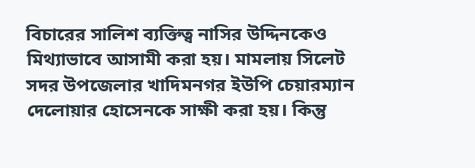বিচারের সালিশ ব্যক্তিত্ব নাসির উদ্দিনকেও মিথ্যাভাবে আসামী করা হয়। মামলায় সিলেট সদর উপজেলার খাদিমনগর ইউপি চেয়ারম্যান দেলোয়ার হোসেনকে সাক্ষী করা হয়। কিন্তু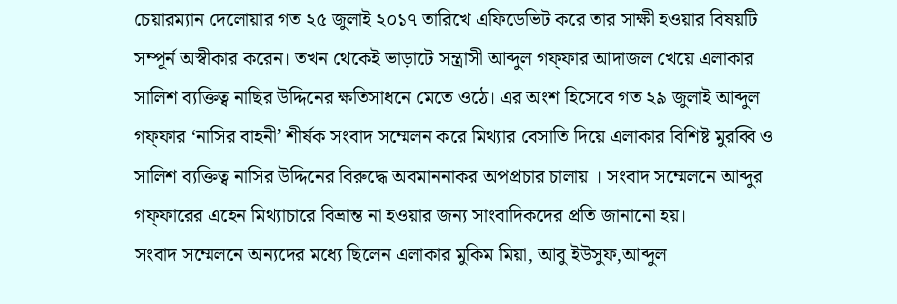চেয়ারম্যান দেলোয়ার গত ২৫ জুলাই ২০১৭ তারিখে এফিডেভিট করে তার সাক্ষী হওয়ার বিষয়টি সম্পূর্ন অস্বীকার করেন। তখন থেকেই ভাড়াটে সন্ত্রাসী আব্দুল গফ্ফার আদাজল খেয়ে এলাকার সালিশ ব্যক্তিত্ব নাছির উদ্দিনের ক্ষতিসাধনে মেতে ওঠে। এর অংশ হিসেবে গত ২৯ জুলাই আব্দুল গফ্ফার ‘নাসির বাহনী’ শীর্ষক সংবাদ সম্মেলন করে মিথ্যার বেসাতি দিয়ে এলাকার বিশিষ্ট মুরব্বি ও সালিশ ব্যক্তিত্ব নাসির উদ্দিনের বিরুদ্ধে অবমাননাকর অপপ্রচার চালায় । সংবাদ সম্মেলনে আব্দুর গফ্ফারের এহেন মিথ্যাচারে বিভ্রান্ত না হওয়ার জন্য সাংবাদিকদের প্রতি জানানো হয়।
সংবাদ সম্মেলনে অন্যদের মধ্যে ছিলেন এলাকার মুকিম মিয়া, আবু ইউসুফ,আব্দুল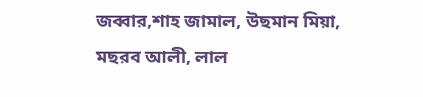জব্বার,শাহ জামাল, উছমান মিয়া, মছরব আলী, লাল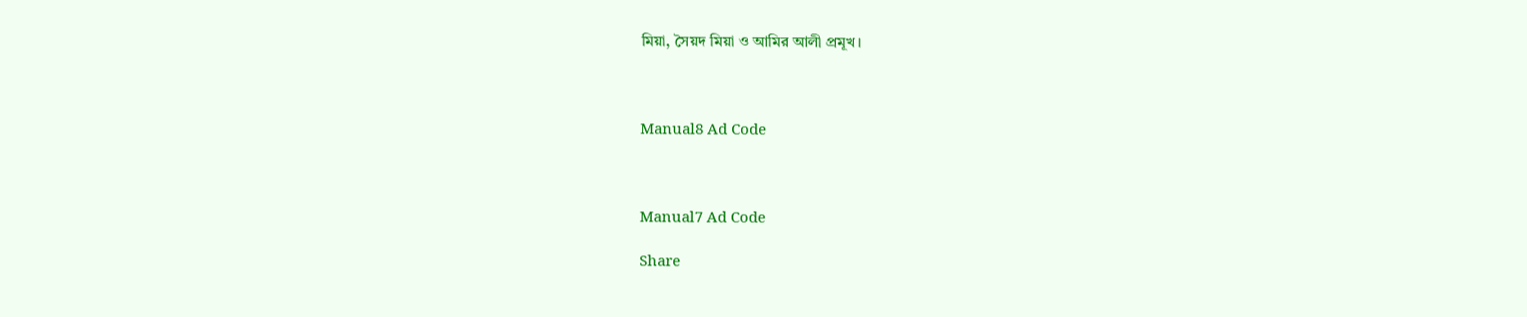মিয়া, সৈয়দ মিয়া ও আমির আলী প্রমূখ।



Manual8 Ad Code



Manual7 Ad Code

Share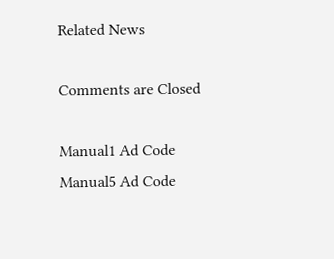Related News

Comments are Closed

Manual1 Ad Code
Manual5 Ad Code